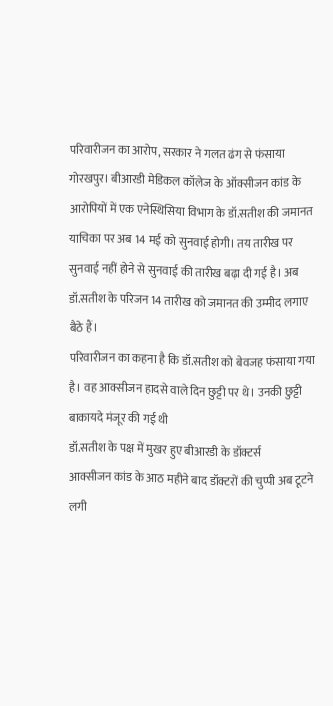परिवारीजन का आरोप, सरकार ने गलत ढंग से फंसाया
गोरखपुर। बीआरडी मेडिकल कॉलेज के ऑक्सीजन कांड के आरोपियों में एक एनेस्थिसिया विभाग के डॉ.सतीश की जमानत याचिका पर अब 14 मई को सुनवाई होगी। तय तारीख पर सुनवाई नहीं होने से सुनवाई की तारीख बढ़ा दी गई है। अब डॉ.सतीश के परिजन 14 तारीख को जमानत की उम्मीद लगाए बैठे हैं।
परिवारीजन का कहना है कि डॉ.सतीश को बेवजह फंसाया गया है। वह आक्सीजन हादसे वाले दिन छुट्टी पर थे। उनकी छुट्टी बाकायदे मंजूर की गई थी
डॉ.सतीश के पक्ष में मुखर हुए बीआरडी के डॉक्टर्स
आक्सीजन कांड के आठ महीने बाद डॉक्टरों की चुप्पी अब टूटने लगी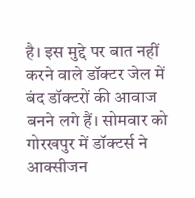है। इस मुद्दे पर बात नहीं करने वाले डॉक्टर जेल में बंद डॉक्टरों की आवाज बनने लगे हैं। सोमवार को गोरखपुर में डॉक्टर्स ने आक्सीजन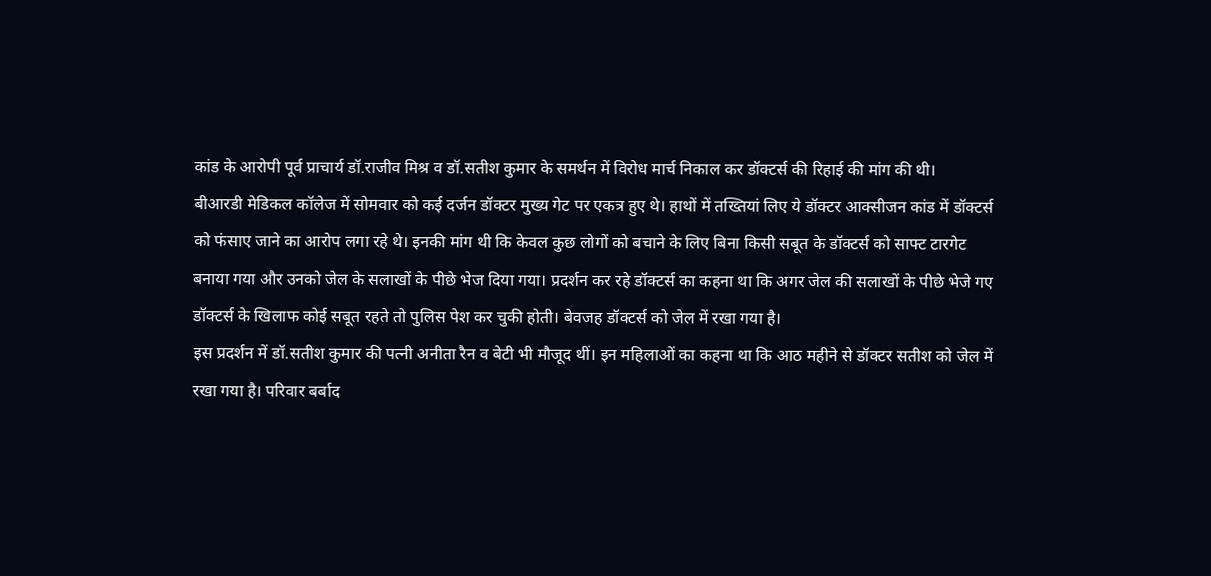कांड के आरोपी पूर्व प्राचार्य डॉ.राजीव मिश्र व डॉ.सतीश कुमार के समर्थन में विरोध मार्च निकाल कर डॉक्टर्स की रिहाई की मांग की थी।
बीआरडी मेडिकल कॉलेज में सोमवार को कई दर्जन डॉक्टर मुख्य गेट पर एकत्र हुए थे। हाथों में तख्तियां लिए ये डॉक्टर आक्सीजन कांड में डॉक्टर्स को फंसाए जाने का आरोप लगा रहे थे। इनकी मांग थी कि केवल कुछ लोगों को बचाने के लिए बिना किसी सबूत के डॉक्टर्स को साफ्ट टारगेट बनाया गया और उनको जेल के सलाखों के पीछे भेज दिया गया। प्रदर्शन कर रहे डॉक्टर्स का कहना था कि अगर जेल की सलाखों के पीछे भेजे गए डॉक्टर्स के खिलाफ कोई सबूत रहते तो पुलिस पेश कर चुकी होती। बेवजह डॉक्टर्स को जेल में रखा गया है।
इस प्रदर्शन में डॉ.सतीश कुमार की पत्नी अनीता रैन व बेटी भी मौजूद थीं। इन महिलाओं का कहना था कि आठ महीने से डॉक्टर सतीश को जेल में रखा गया है। परिवार बर्बाद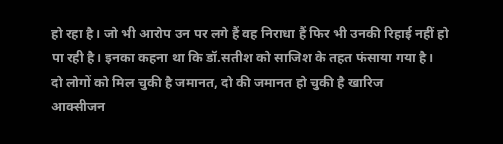हो रहा है। जो भी आरोप उन पर लगे हैं वह निराधा हैं फिर भी उनकी रिहाई नहीं हो पा रही है। इनका कहना था कि डॉ.सतीश को साजिश के तहत फंसाया गया है।
दो लोगों को मिल चुकी है जमानत, दो की जमानत हो चुकी है खारिज
आक्सीजन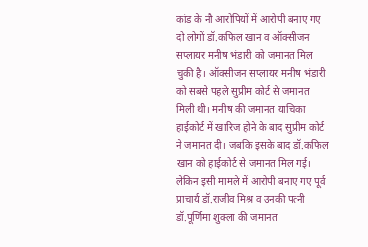कांड के नौ आरोपियों में आरोपी बनाए गए दो लोगों डॉ.कफिल खान व ऑक्सीजन सप्लायर मनीष भंडारी को जमानत मिल चुकी है। ऑक्सीजन सप्लायर मनीष भंडारी को सबसे पहले सुप्रीम कोर्ट से जमानत मिली थी। मनीष की जमानत याचिका हाईकोर्ट में खारिज होने के बाद सुप्रीम कोर्ट ने जमानत दी। जबकि इसके बाद डॉ.कफिल खान को हाईकोर्ट से जमानत मिल गई। लेकिन इसी मामले में आरोपी बनाए गए पूर्व प्राचार्य डॉ.राजीव मिश्र व उनकी पत्नी डॉ.पूर्णिमा शुक्ला की जमानत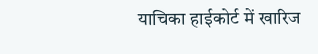याचिका हाईकोर्ट में खारिज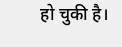हो चुकी है।